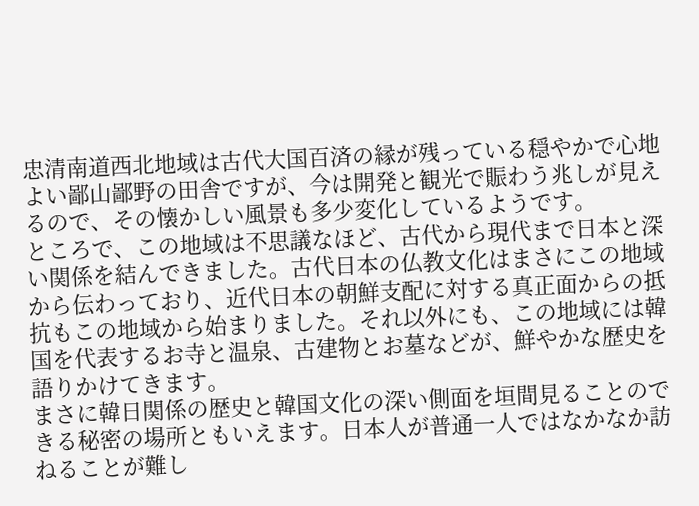忠清南道西北地域は古代大国百済の縁が残っている穏やかで心地よい鄙山鄙野の田舎ですが、今は開発と観光で賑わう兆しが見えるので、その懐かしい風景も多少変化しているようです。
ところで、この地域は不思議なほど、古代から現代まで日本と深い関係を結んできました。古代日本の仏教文化はまさにこの地域から伝わっており、近代日本の朝鮮支配に対する真正面からの抵抗もこの地域から始まりました。それ以外にも、この地域には韓国を代表するお寺と温泉、古建物とお墓などが、鮮やかな歴史を語りかけてきます。
まさに韓日関係の歴史と韓国文化の深い側面を垣間見ることのできる秘密の場所ともいえます。日本人が普通一人ではなかなか訪ねることが難し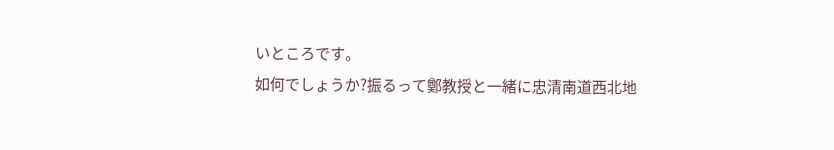いところです。
如何でしょうか?振るって鄭教授と一緒に忠清南道西北地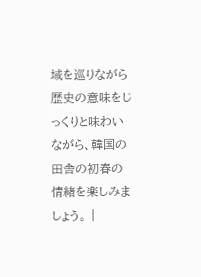域を巡りながら歴史の意味をじっくりと味わいながら、韓国の田舎の初春の情緒を楽しみましょう。 |